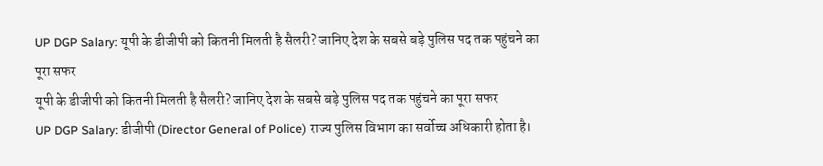UP DGP Salary: यूपी के डीजीपी को कितनी मिलती है सैलरी? जानिए देश के सबसे बड़े पुलिस पद तक पहुंचने का पूरा सफर
यूपी के डीजीपी को कितनी मिलती है सैलरी? जानिए देश के सबसे बड़े पुलिस पद तक पहुंचने का पूरा सफर
UP DGP Salary: डीजीपी (Director General of Police) राज्य पुलिस विभाग का सर्वोच्च अधिकारी होता है।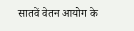सातवें वेतन आयोग के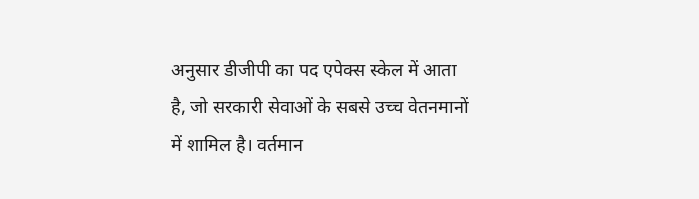अनुसार डीजीपी का पद एपेक्स स्केल में आता है, जो सरकारी सेवाओं के सबसे उच्च वेतनमानों में शामिल है। वर्तमान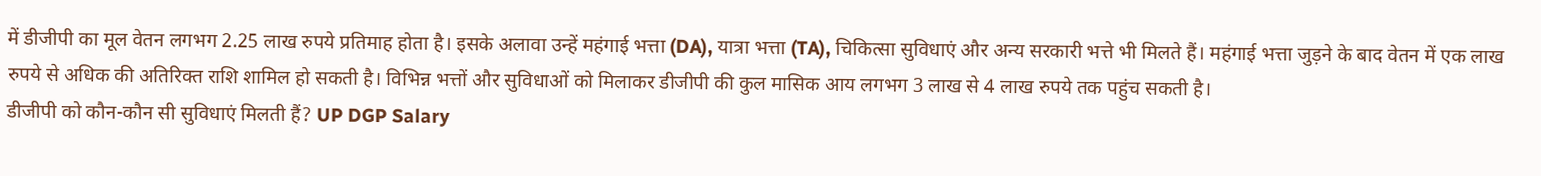में डीजीपी का मूल वेतन लगभग 2.25 लाख रुपये प्रतिमाह होता है। इसके अलावा उन्हें महंगाई भत्ता (DA), यात्रा भत्ता (TA), चिकित्सा सुविधाएं और अन्य सरकारी भत्ते भी मिलते हैं। महंगाई भत्ता जुड़ने के बाद वेतन में एक लाख रुपये से अधिक की अतिरिक्त राशि शामिल हो सकती है। विभिन्न भत्तों और सुविधाओं को मिलाकर डीजीपी की कुल मासिक आय लगभग 3 लाख से 4 लाख रुपये तक पहुंच सकती है।
डीजीपी को कौन-कौन सी सुविधाएं मिलती हैं? UP DGP Salary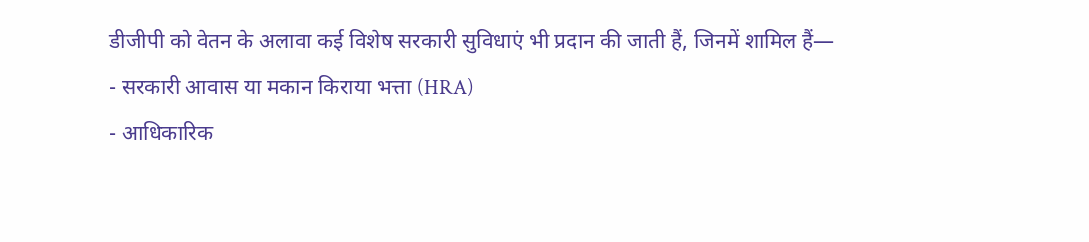डीजीपी को वेतन के अलावा कई विशेष सरकारी सुविधाएं भी प्रदान की जाती हैं, जिनमें शामिल हैं—
- सरकारी आवास या मकान किराया भत्ता (HRA)
- आधिकारिक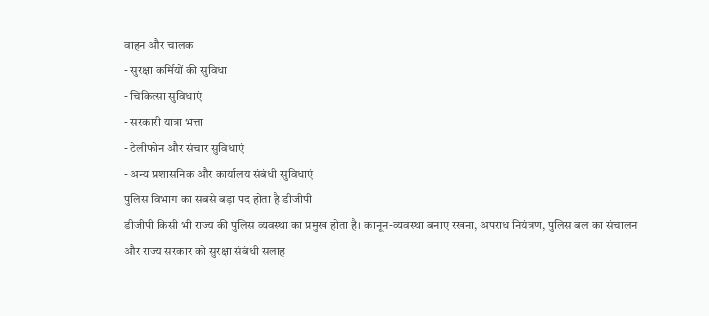वाहन और चालक
- सुरक्षा कर्मियों की सुविधा
- चिकित्सा सुविधाएं
- सरकारी यात्रा भत्ता
- टेलीफोन और संचार सुविधाएं
- अन्य प्रशासनिक और कार्यालय संबंधी सुविधाएं
पुलिस विभाग का सबसे बड़ा पद होता है डीजीपी
डीजीपी किसी भी राज्य की पुलिस व्यवस्था का प्रमुख होता है। कानून-व्यवस्था बनाए रखना, अपराध नियंत्रण, पुलिस बल का संचालन और राज्य सरकार को सुरक्षा संबंधी सलाह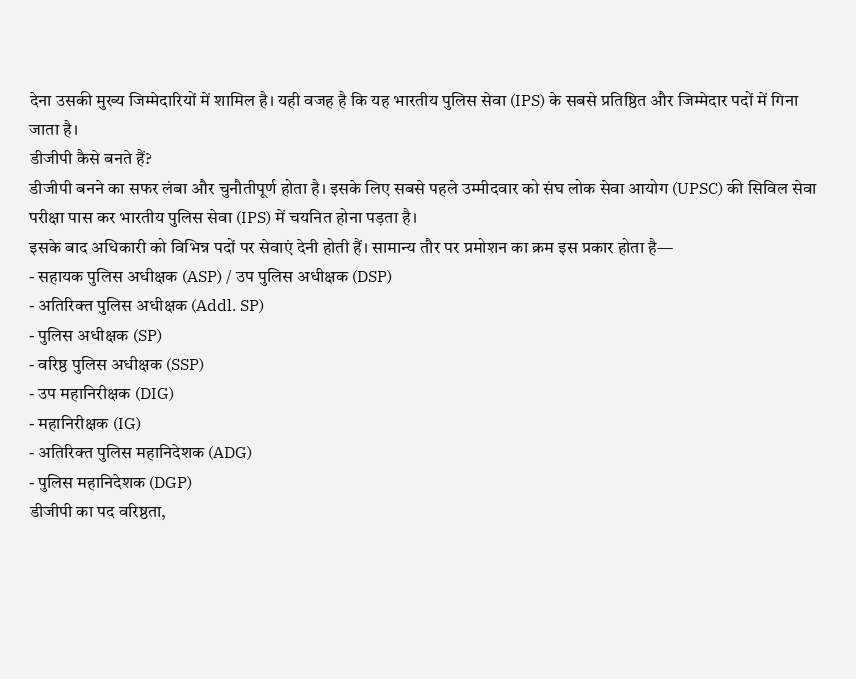देना उसकी मुख्य जिम्मेदारियों में शामिल है। यही वजह है कि यह भारतीय पुलिस सेवा (IPS) के सबसे प्रतिष्ठित और जिम्मेदार पदों में गिना जाता है।
डीजीपी कैसे बनते हैं?
डीजीपी बनने का सफर लंबा और चुनौतीपूर्ण होता है। इसके लिए सबसे पहले उम्मीदवार को संघ लोक सेवा आयोग (UPSC) की सिविल सेवा परीक्षा पास कर भारतीय पुलिस सेवा (IPS) में चयनित होना पड़ता है।
इसके बाद अधिकारी को विभिन्न पदों पर सेवाएं देनी होती हैं। सामान्य तौर पर प्रमोशन का क्रम इस प्रकार होता है—
- सहायक पुलिस अधीक्षक (ASP) / उप पुलिस अधीक्षक (DSP)
- अतिरिक्त पुलिस अधीक्षक (Addl. SP)
- पुलिस अधीक्षक (SP)
- वरिष्ठ पुलिस अधीक्षक (SSP)
- उप महानिरीक्षक (DIG)
- महानिरीक्षक (IG)
- अतिरिक्त पुलिस महानिदेशक (ADG)
- पुलिस महानिदेशक (DGP)
डीजीपी का पद वरिष्ठता,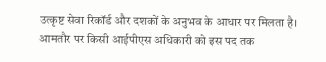उत्कृष्ट सेवा रिकॉर्ड और दशकों के अनुभव के आधार पर मिलता है। आमतौर पर किसी आईपीएस अधिकारी को इस पद तक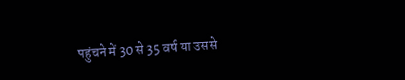पहुंचने में 30 से 35 वर्ष या उससे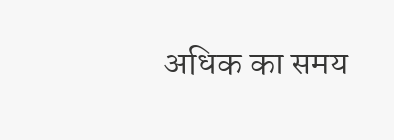अधिक का समय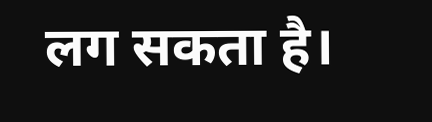लग सकता है।